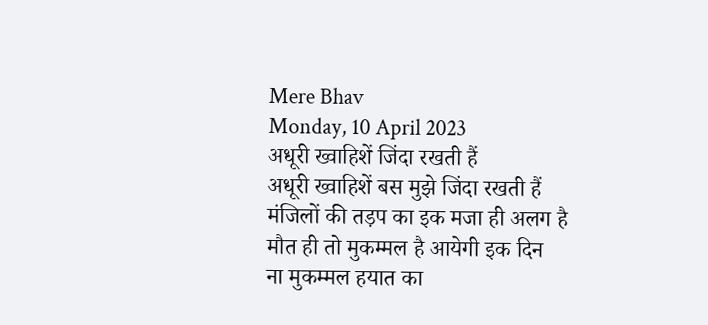Mere Bhav
Monday, 10 April 2023
अधूरी ख्वाहिशें जिंदा रखती हैं
अधूरी ख्वाहिशें बस मुझे जिंदा रखती हैं
मंजिलों की तड़प का इक मजा ही अलग है
मौत ही तो मुकम्मल है आयेगी इक दिन
ना मुकम्मल हयात का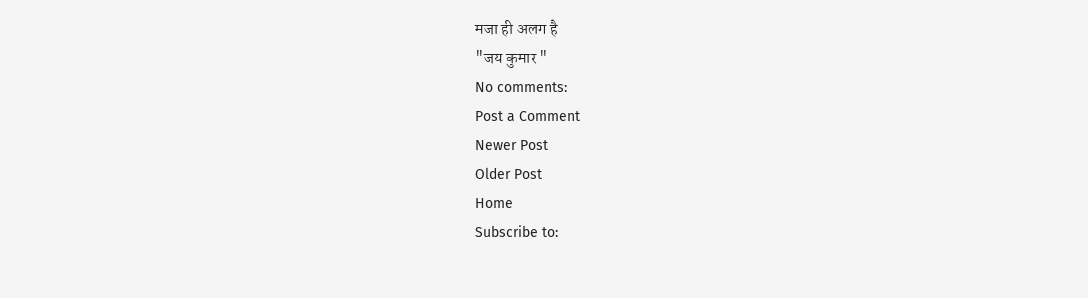मजा ही अलग है
"जय कुमार "
No comments:
Post a Comment
Newer Post
Older Post
Home
Subscribe to: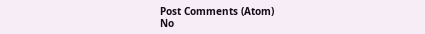Post Comments (Atom)
No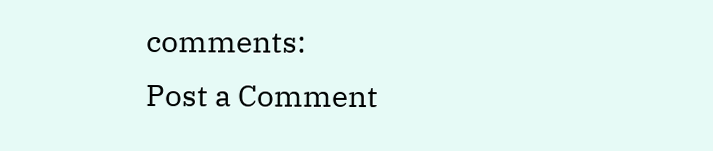comments:
Post a Comment